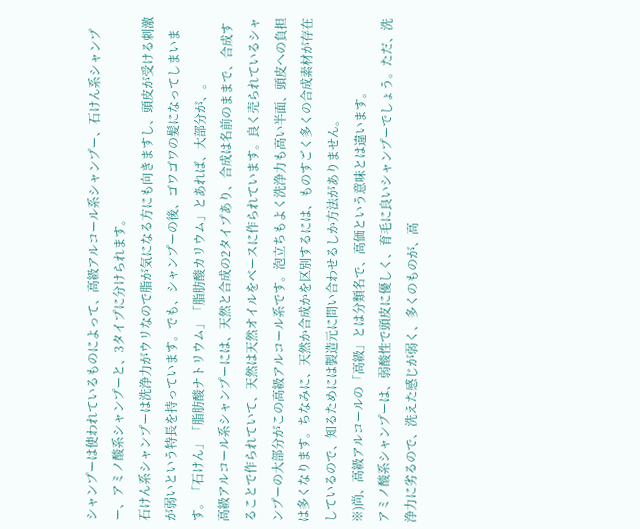シャンプーは使われているものによって、高級アルコール系シャンプー、石けん系シャンプー、アミノ酸系シャンプーと、3タイプに分けられます。
石けん系シャンプーは洗浄力がウリなので脂が気になる方にも向きますし、頭皮が受ける刺激が弱いという特長を持っています。でも、シャンプーの後、ゴワゴワの髪になってしまいます。「石けん」「脂肪酸ナトリウム」「脂肪酸カリウム」とあれば、大部分が、。
高級アルコール系シャンプーには、天然と合成の2タイプあり、合成は名前のままで、合成することで作られていて、天然は天然オイルをベースに作られています。良く売られているシャンプーの大部分がこの高級アルコール系です。泡立ちもよく洗浄力も高い半面、頭皮への負担は多くなります。ちなみに、天然か合成かを区別するには、ものすごく多くの合成素材が存在しているので、知るためには製造元に問い合わせるしか方法がありません。
※)尚、高級アルコールの「高級」とは分類名で、高価という意味とは違います。
アミノ酸系シャンプーは、弱酸性で頭皮に優しく、育毛に良いシャンプーでしょう。ただ、洗浄力に劣るので、洗えた感じが弱く、多くのものが、高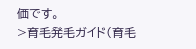価です。
>育毛発毛ガイド(育毛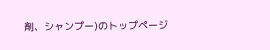剤、シャンプー)のトップページ